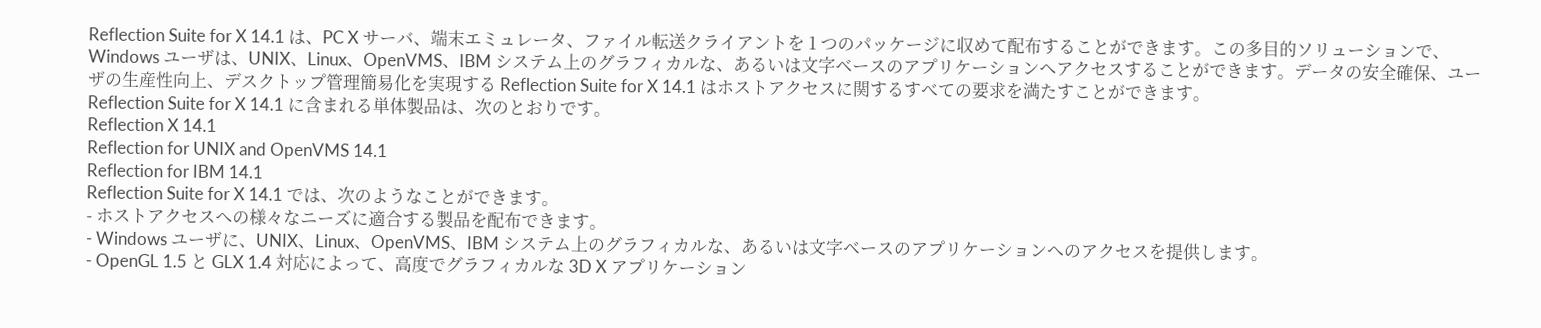Reflection Suite for X 14.1 は、PC X サーバ、端末エミュレータ、ファイル転送クライアントを 1 つのパッケージに収めて配布することができます。この多目的ソリューションで、Windows ユーザは、UNIX、Linux、OpenVMS、IBM システム上のグラフィカルな、あるいは文字ベースのアプリケーションへアクセスすることができます。データの安全確保、ユーザの生産性向上、デスクトップ管理簡易化を実現する Reflection Suite for X 14.1 はホストアクセスに関するすべての要求を満たすことができます。
Reflection Suite for X 14.1 に含まれる単体製品は、次のとおりです。
Reflection X 14.1
Reflection for UNIX and OpenVMS 14.1
Reflection for IBM 14.1
Reflection Suite for X 14.1 では、次のようなことができます。
- ホストアクセスへの様々なニーズに適合する製品を配布できます。
- Windows ユーザに、UNIX、Linux、OpenVMS、IBM システム上のグラフィカルな、あるいは文字ベースのアプリケーションへのアクセスを提供します。
- OpenGL 1.5 と GLX 1.4 対応によって、高度でグラフィカルな 3D X アプリケーション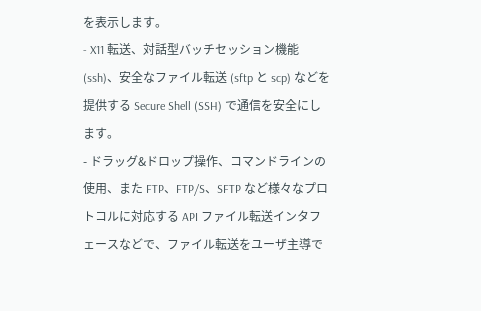を表示します。
- X11 転送、対話型バッチセッション機能 (ssh)、安全なファイル転送 (sftp と scp) などを提供する Secure Shell (SSH) で通信を安全にします。
- ドラッグ&ドロップ操作、コマンドラインの使用、また FTP、FTP/S、SFTP など様々なプロトコルに対応する API ファイル転送インタフェースなどで、ファイル転送をユーザ主導で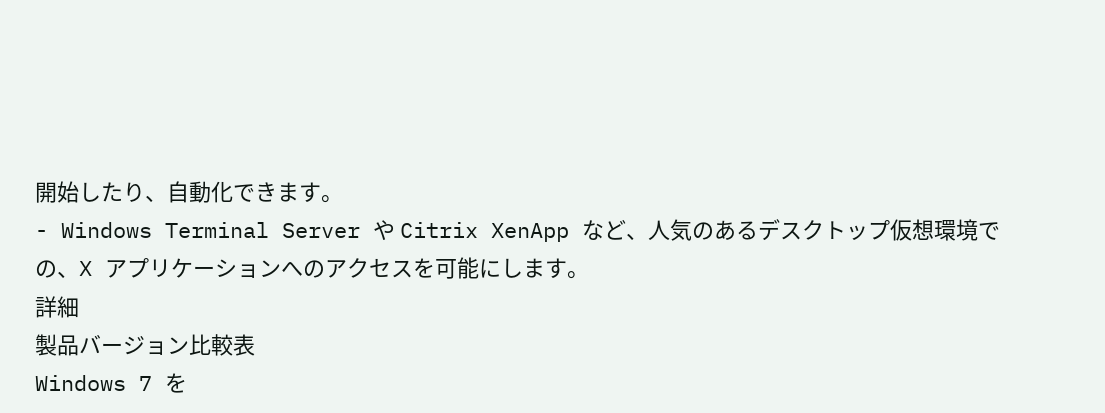開始したり、自動化できます。
- Windows Terminal Server や Citrix XenApp など、人気のあるデスクトップ仮想環境での、X アプリケーションへのアクセスを可能にします。
詳細
製品バージョン比較表
Windows 7 を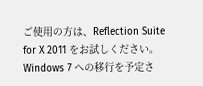ご使用の方は、Reflection Suite for X 2011 をお試しください。
Windows 7 への移行を予定さ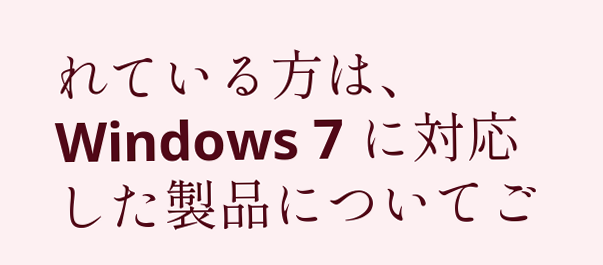れている方は、Windows 7 に対応した製品についてご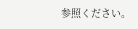参照ください。